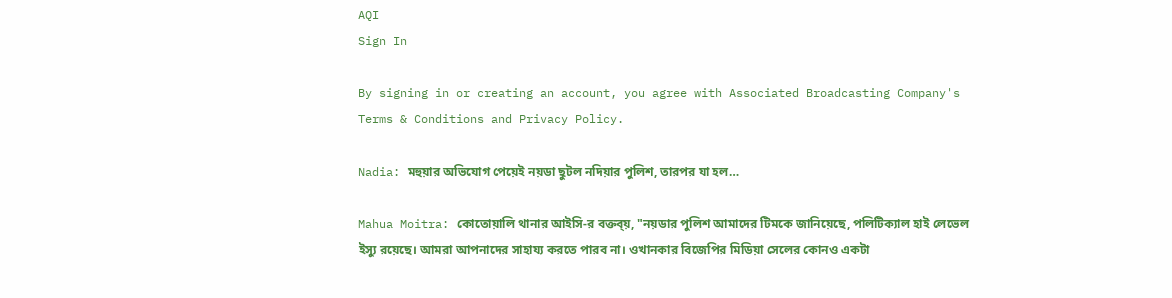AQI
Sign In

By signing in or creating an account, you agree with Associated Broadcasting Company's Terms & Conditions and Privacy Policy.

Nadia: মহুয়ার অভিযোগ পেয়েই নয়ডা ছুটল নদিয়ার পুলিশ, তারপর যা হল…

Mahua Moitra: কোতোয়ালি থানার আইসি-র বক্তব্য়, "নয়ডার পুলিশ আমাদের টিমকে জানিয়েছে, পলিটিক্যাল হাই লেভেল ইস্যু রয়েছে। আমরা আপনাদের সাহায্য করতে পারব না। ওখানকার বিজেপির মিডিয়া সেলের কোনও একটা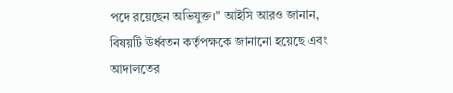পদে রয়েছেন অভিযুক্ত।" আইসি আরও জানান, বিষয়টি ঊর্ধ্বতন কর্তৃপক্ষকে জানানো হয়েছে এবং আদালতের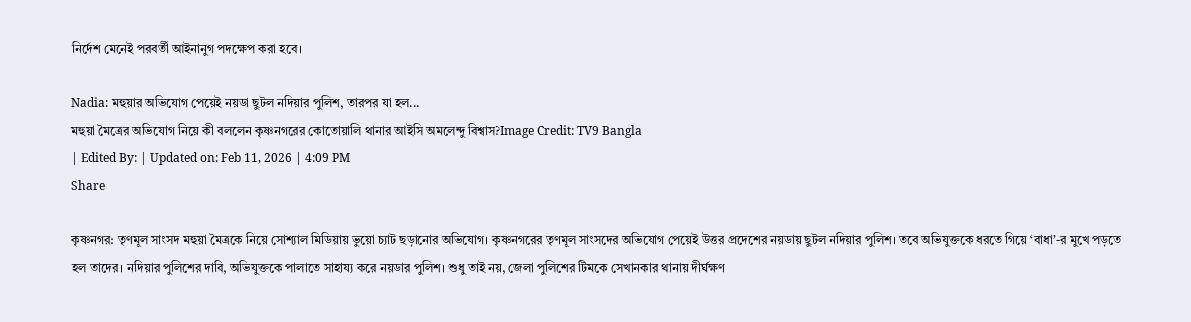নির্দেশ মেনেই পরবর্তী আইনানুগ পদক্ষেপ করা হবে।

Nadia: মহুয়ার অভিযোগ পেয়েই নয়ডা ছুটল নদিয়ার পুলিশ, তারপর যা হল...
মহুয়া মৈত্রের অভিযোগ নিয়ে কী বললেন কৃষ্ণনগরের কোতোয়ালি থানার আইসি অমলেন্দু বিশ্বাস?Image Credit: TV9 Bangla
| Edited By: | Updated on: Feb 11, 2026 | 4:09 PM
Share

কৃষ্ণনগর: তৃণমূল সাংসদ মহুয়া মৈত্রকে নিয়ে সোশ্যাল মিডিয়ায় ভুয়ো চ্যাট ছড়ানোর অভিযোগ। কৃষ্ণনগরের তৃণমূল সাংসদের অভিযোগ পেয়েই উত্তর প্রদেশের নয়ডায় ছুটল নদিয়ার পুলিশ। তবে অভিযুক্তকে ধরতে গিয়ে ‘বাধা’-র মুখে পড়তে হল তাদের। নদিয়ার পুলিশের দাবি, অভিযুক্তকে পালাতে সাহায্য করে নয়ডার পুলিশ। শুধু তাই নয়, জেলা পুলিশের টিমকে সেখানকার থানায় দীর্ঘক্ষণ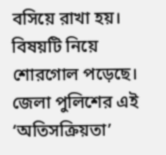বসিয়ে রাখা হয়। বিষয়টি নিয়ে শোরগোল পড়েছে। জেলা পুলিশের এই ‘অতিসক্রিয়তা’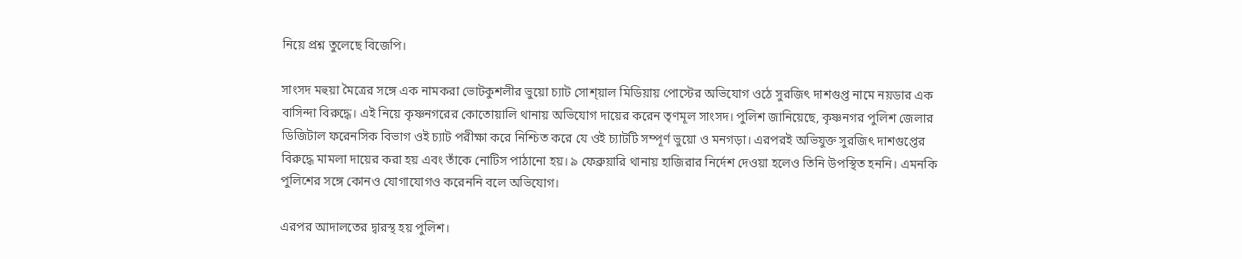নিয়ে প্রশ্ন তুলেছে বিজেপি।

সাংসদ মহুয়া মৈত্রের সঙ্গে এক নামকরা ভোটকুশলীর ভুয়ো চ্যাট সোশ্য়াল মিডিয়ায় পোস্টের অভিযোগ ওঠে সুরজিৎ দাশগুপ্ত নামে নয়ডার এক বাসিন্দা বিরুদ্ধে। এই নিয়ে কৃষ্ণনগরের কোতোয়ালি থানায় অভিযোগ দায়ের করেন তৃণমূল সাংসদ। পুলিশ জানিয়েছে, কৃষ্ণনগর পুলিশ জেলার ডিজিটাল ফরেনসিক বিভাগ ওই চ্যাট পরীক্ষা করে নিশ্চিত করে যে ওই চ্যাটটি সম্পূর্ণ ভুয়ো ও মনগড়া। এরপরই অভিযুক্ত সুরজিৎ দাশগুপ্তের বিরুদ্ধে মামলা দায়ের করা হয় এবং তাঁকে নোটিস পাঠানো হয়। ৯ ফেব্রুয়ারি থানায় হাজিরার নির্দেশ দেওয়া হলেও তিনি উপস্থিত হননি। এমনকি পুলিশের সঙ্গে কোনও যোগাযোগও করেননি বলে অভিযোগ।

এরপর আদালতের দ্বারস্থ হয় পুলিশ।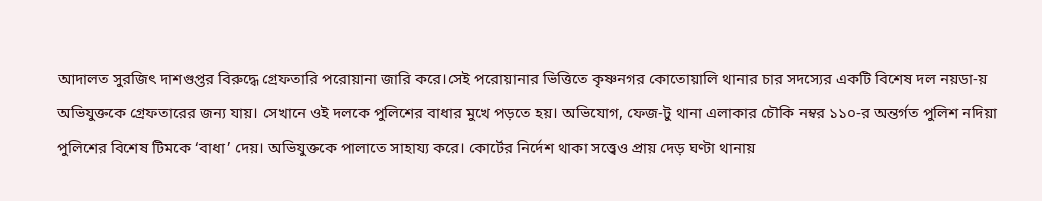আদালত সুরজিৎ দাশগুপ্তর বিরুদ্ধে গ্রেফতারি পরোয়ানা জারি করে।সেই পরোয়ানার ভিত্তিতে কৃষ্ণনগর কোতোয়ালি থানার চার সদস্যের একটি বিশেষ দল নয়ডা-য় অভিযুক্তকে গ্রেফতারের জন্য যায়। সেখানে ওই দলকে পুলিশের বাধার মুখে পড়তে হয়। অভিযোগ, ফেজ-টু থানা এলাকার চৌকি নম্বর ১১০-র অন্তর্গত পুলিশ নদিয়া পুলিশের বিশেষ টিমকে ‘বাধা’ দেয়। অভিযুক্তকে পালাতে সাহায্য করে। কোর্টের নির্দেশ থাকা সত্ত্বেও প্রায় দেড় ঘণ্টা থানায়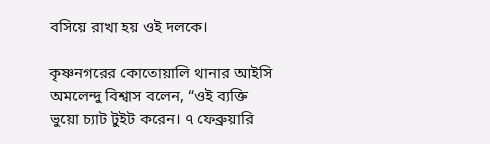বসিয়ে রাখা হয় ওই দলকে।

কৃষ্ণনগরের কোতোয়ালি থানার আইসি অমলেন্দু বিশ্বাস বলেন, “ওই ব্যক্তি ভুয়ো চ্যাট টুইট করেন। ৭ ফেব্রুয়ারি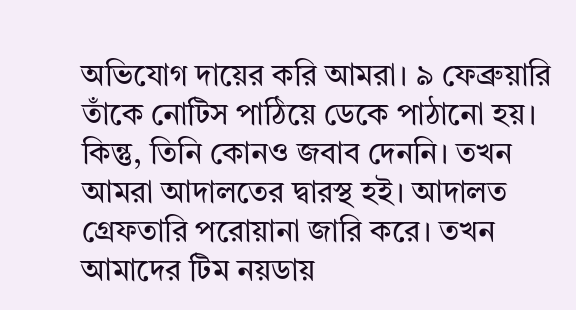অভিযোগ দায়ের করি আমরা। ৯ ফেব্রুয়ারি তাঁকে নোটিস পাঠিয়ে ডেকে পাঠানো হয়। কিন্তু, তিনি কোনও জবাব দেননি। তখন আমরা আদালতের দ্বারস্থ হই। আদালত গ্রেফতারি পরোয়ানা জারি করে। তখন আমাদের টিম নয়ডায়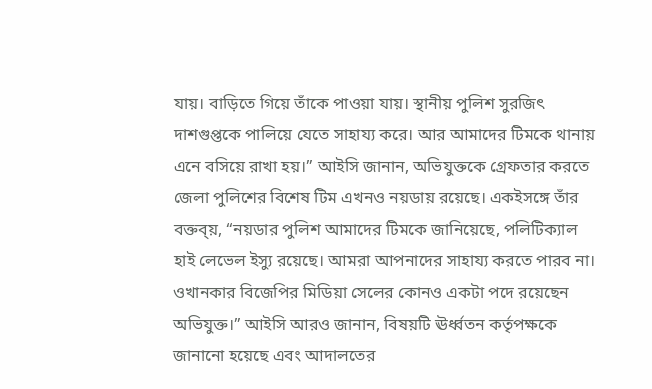যায়। বাড়িতে গিয়ে তাঁকে পাওয়া যায়। স্থানীয় পুলিশ সুরজিৎ দাশগুপ্তকে পালিয়ে যেতে সাহায্য করে। আর আমাদের টিমকে থানায় এনে বসিয়ে রাখা হয়।” আইসি জানান, অভিযুক্তকে গ্রেফতার করতে জেলা পুলিশের বিশেষ টিম এখনও নয়ডায় রয়েছে। একইসঙ্গে তাঁর বক্তব্য়, “নয়ডার পুলিশ আমাদের টিমকে জানিয়েছে, পলিটিক্যাল হাই লেভেল ইস্যু রয়েছে। আমরা আপনাদের সাহায্য করতে পারব না। ওখানকার বিজেপির মিডিয়া সেলের কোনও একটা পদে রয়েছেন অভিযুক্ত।” আইসি আরও জানান, বিষয়টি ঊর্ধ্বতন কর্তৃপক্ষকে জানানো হয়েছে এবং আদালতের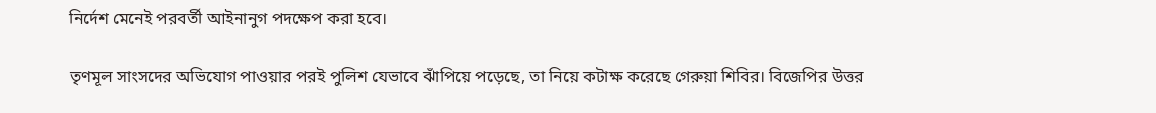নির্দেশ মেনেই পরবর্তী আইনানুগ পদক্ষেপ করা হবে।

তৃণমূল সাংসদের অভিযোগ পাওয়ার পরই পুলিশ যেভাবে ঝাঁপিয়ে পড়েছে, তা নিয়ে কটাক্ষ করেছে গেরুয়া শিবির। বিজেপির উত্তর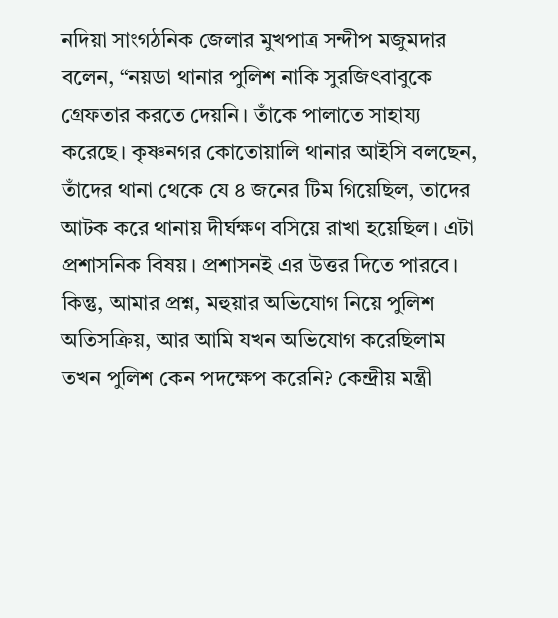নদিয়া সাংগঠনিক জেলার মুখপাত্র সন্দীপ মজুমদার বলেন, “নয়ডা থানার পুলিশ নাকি সুরজিৎবাবুকে গ্রেফতার করতে দেয়নি। তাঁকে পালাতে সাহায্য করেছে। কৃষ্ণনগর কোতোয়ালি থানার আইসি বলছেন, তাঁদের থানা থেকে যে ৪ জনের টিম গিয়েছিল, তাদের আটক করে থানায় দীর্ঘক্ষণ বসিয়ে রাখা হয়েছিল। এটা প্রশাসনিক বিষয়। প্রশাসনই এর উত্তর দিতে পারবে। কিন্তু, আমার প্রশ্ন, মহুয়ার অভিযোগ নিয়ে পুলিশ অতিসক্রিয়, আর আমি যখন অভিযোগ করেছিলাম তখন পুলিশ কেন পদক্ষেপ করেনি? কেন্দ্রীয় মন্ত্রী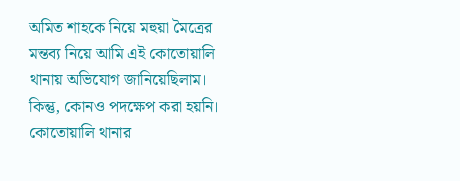অমিত শাহকে নিয়ে মহুয়া মৈত্রের মন্তব্য নিয়ে আমি এই কোতোয়ালি থানায় অভিযোগ জানিয়েছিলাম। কিন্তু, কোনও পদক্ষেপ করা হয়নি। কোতোয়ালি থানার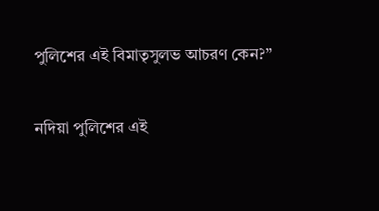পুলিশের এই বিমাতৃসুলভ আচরণ কেন?”

নদিয়া পুলিশের এই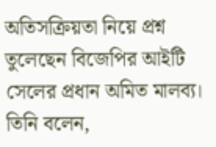অতিসক্রিয়তা নিয়ে প্রশ্ন তুলেছেন বিজেপির আইটি সেলের প্রধান অমিত মালব্য। তিনি বলেন,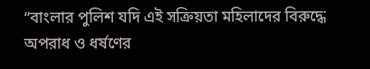“বাংলার পুলিশ যদি এই সক্রিয়তা মহিলাদের বিরুদ্ধে অপরাধ ও ধর্ষণের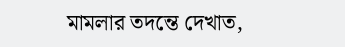মামলার তদন্তে দেখাত,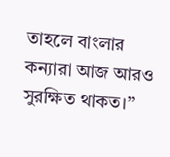তাহলে বাংলার কন্যারা আজ আরও সুরক্ষিত থাকত।”